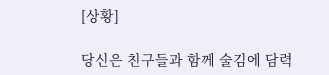[상황]

당신은 친구들과 함께 술김에 담력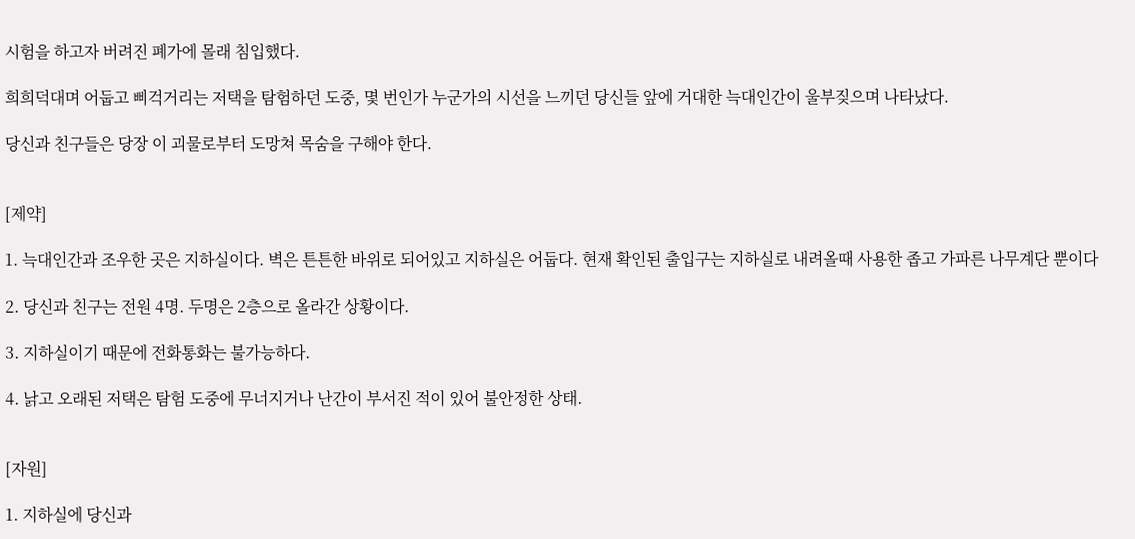시험을 하고자 버려진 폐가에 몰래 침입했다.

희희덕대며 어둡고 삐걱거리는 저택을 탐험하던 도중, 몇 번인가 누군가의 시선을 느끼던 당신들 앞에 거대한 늑대인간이 울부짖으며 나타났다.

당신과 친구들은 당장 이 괴물로부터 도망쳐 목숨을 구해야 한다.


[제약]

1. 늑대인간과 조우한 곳은 지하실이다. 벽은 튼튼한 바위로 되어있고 지하실은 어둡다. 현재 확인된 출입구는 지하실로 내려올때 사용한 좁고 가파른 나무계단 뿐이다

2. 당신과 친구는 전원 4명. 두명은 2층으로 올라간 상황이다.

3. 지하실이기 때문에 전화통화는 불가능하다.

4. 낡고 오래된 저택은 탐험 도중에 무너지거나 난간이 부서진 적이 있어 불안정한 상태.


[자원]

1. 지하실에 당신과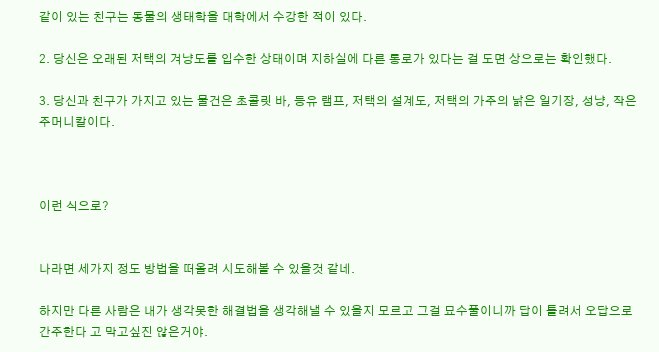같이 있는 친구는 동물의 생태학을 대학에서 수강한 적이 있다.

2. 당신은 오래된 저택의 겨냥도를 입수한 상태이며 지하실에 다른 통로가 있다는 걸 도면 상으로는 확인했다.

3. 당신과 친구가 가지고 있는 물건은 초콜릿 바, 등유 램프, 저택의 설계도, 저택의 가주의 낡은 일기장, 성냥, 작은 주머니칼이다.



이런 식으로?


나라면 세가지 정도 방법을 떠올려 시도해볼 수 있을것 같네.

하지만 다른 사람은 내가 생각못한 해결법을 생각해낼 수 있을지 모르고 그걸 묘수풀이니까 답이 틀려서 오답으로 간주한다 고 막고싶진 않은거야.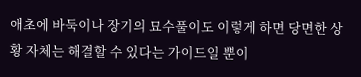애초에 바둑이나 장기의 묘수풀이도 이렇게 하면 당면한 상황 자체는 해결할 수 있다는 가이드일 뿐이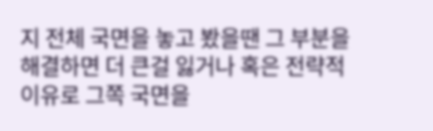지 전체 국면을 놓고 봤을땐 그 부분을 해결하면 더 큰걸 잃거나 혹은 전략적 이유로 그쪽 국면을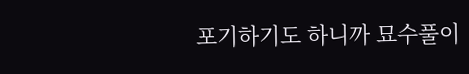포기하기도 하니까 묘수풀이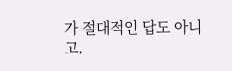가 절대적인 답도 아니고.